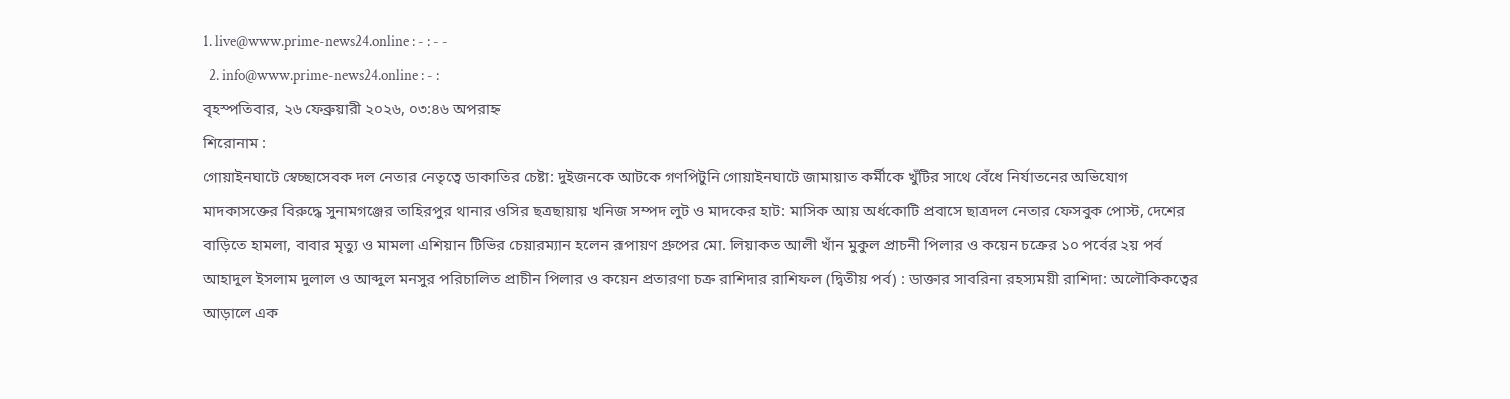1. live@www.prime-news24.online : - : - -
  2. info@www.prime-news24.online : - :
বৃহস্পতিবার, ২৬ ফেব্রুয়ারী ২০২৬, ০৩:৪৬ অপরাহ্ন
শিরোনাম :
গোয়াইনঘাটে স্বেচ্ছাসেবক দল নেতার নেতৃত্বে ডাকাতির চেষ্টা: দুইজনকে আটকে গণপিটুনি গোয়াইনঘাটে জামায়াত কর্মীকে খুঁটির সাথে বেঁধে নির্যাতনের অভিযোগ মাদকাসক্তের বিরুদ্ধে সুনামগঞ্জের তাহিরপুর থানার ওসির ছত্রছায়ায় খনিজ সম্পদ লুট ও মাদকের হাট: মাসিক আয় অর্ধকোটি প্রবাসে ছাত্রদল নেতার ফেসবুক পোস্ট, দেশের বাড়িতে হামলা, বাবার মৃত্যু ও মামলা এশিয়ান টিভির চেয়ারম্যান হলেন রূপায়ণ গ্রুপের মো. লিয়াকত আলী খাঁন মুকুল প্রাচনী পিলার ও কয়েন চক্রের ১০ পর্বের ২য় পর্ব আহাদুল ইসলাম দুলাল ও আব্দুল মনসুর পরিচালিত প্রাচীন পিলার ও কয়েন প্রতারণা চক্র রাশিদার রাশিফল (দ্বিতীয় পর্ব) : ডাক্তার সাবরিনা রহস্যময়ী রাশিদা: অলৌকিকত্বের আড়ালে এক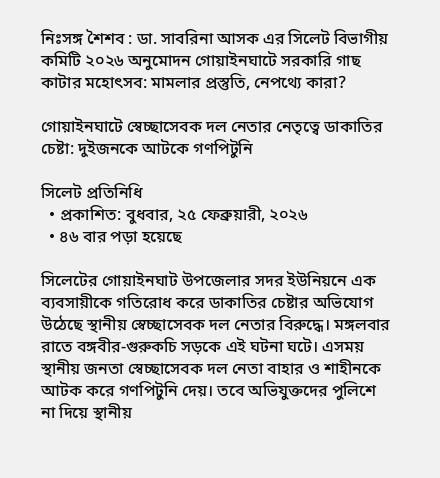নিঃসঙ্গ শৈশব : ডা. সাবরিনা আসক এর সিলেট বিভাগীয় কমিটি ২০২৬ অনুমোদন গোয়াইনঘাটে সরকারি গাছ কাটার মহোৎসব: মামলার প্রস্তুতি, নেপথ্যে কারা?

গোয়াইনঘাটে স্বেচ্ছাসেবক দল নেতার নেতৃত্বে ডাকাতির চেষ্টা: দুইজনকে আটকে গণপিটুনি

সিলেট প্রতিনিধি
  • প্রকাশিত: বুধবার, ২৫ ফেব্রুয়ারী, ২০২৬
  • ৪৬ বার পড়া হয়েছে

সিলেটের গোয়াইনঘাট উপজেলার সদর ইউনিয়নে এক ব্যবসায়ীকে গতিরোধ করে ডাকাতির চেষ্টার অভিযোগ উঠেছে স্থানীয় স্বেচ্ছাসেবক দল নেতার বিরুদ্ধে। মঙ্গলবার রাতে বঙ্গবীর-গুরুকচি সড়কে এই ঘটনা ঘটে। এসময় স্থানীয় জনতা স্বেচ্ছাসেবক দল নেতা বাহার ও শাহীনকে আটক করে গণপিটুনি দেয়। তবে অভিযুক্তদের পুলিশে না দিয়ে স্থানীয়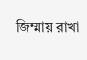জিম্মায় রাখা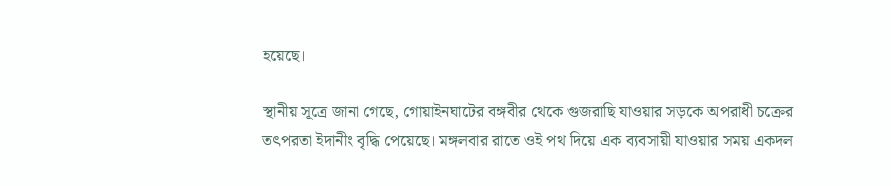হয়েছে।

স্থানীয় সূত্রে জানা গেছে, গোয়াইনঘাটের বঙ্গবীর থেকে গুজরাছি যাওয়ার সড়কে অপরাধী চক্রের তৎপরতা ইদানীং বৃদ্ধি পেয়েছে। মঙ্গলবার রাতে ওই পথ দিয়ে এক ব্যবসায়ী যাওয়ার সময় একদল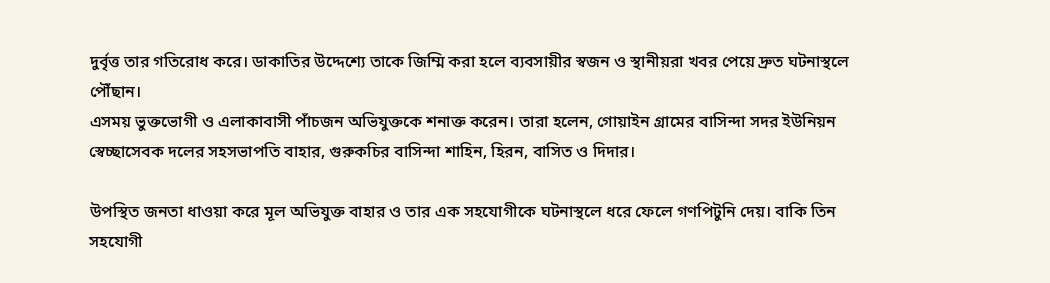দুর্বৃত্ত তার গতিরোধ করে। ডাকাতির উদ্দেশ্যে তাকে জিম্মি করা হলে ব্যবসায়ীর স্বজন ও স্থানীয়রা খবর পেয়ে দ্রুত ঘটনাস্থলে পৌঁছান।
এসময় ভুক্তভোগী ও এলাকাবাসী পাঁচজন অভিযুক্তকে শনাক্ত করেন। তারা হলেন, গোয়াইন গ্রামের বাসিন্দা সদর ইউনিয়ন স্বেচ্ছাসেবক দলের সহসভাপতি বাহার, গুরুকচির বাসিন্দা শাহিন, হিরন, বাসিত ও দিদার।

উপস্থিত জনতা ধাওয়া করে মূল অভিযুক্ত বাহার ও তার এক সহযোগীকে ঘটনাস্থলে ধরে ফেলে গণপিটুনি দেয়। বাকি তিন সহযোগী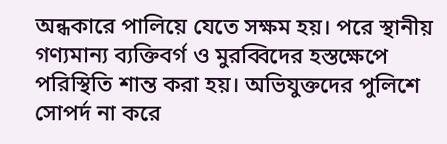অন্ধকারে পালিয়ে যেতে সক্ষম হয়। পরে স্থানীয় গণ্যমান্য ব্যক্তিবর্গ ও মুরব্বিদের হস্তক্ষেপে পরিস্থিতি শান্ত করা হয়। অভিযুক্তদের পুলিশে সোপর্দ না করে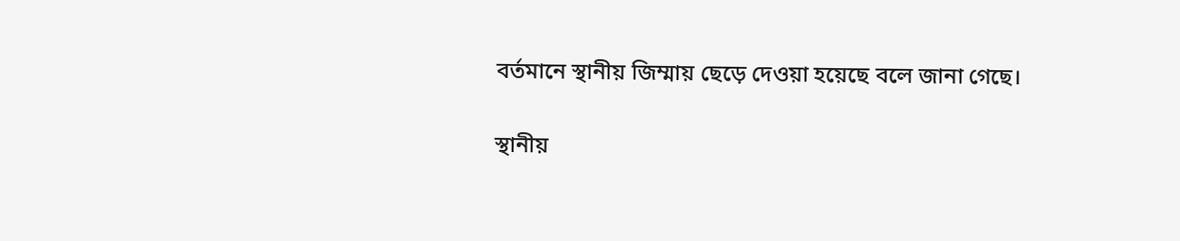বর্তমানে স্থানীয় জিম্মায় ছেড়ে দেওয়া হয়েছে বলে জানা গেছে।

স্থানীয়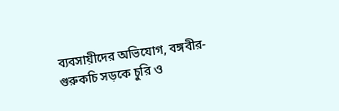ব্যবসায়ীদের অভিযোগ, বঙ্গবীর-গুরুকচি সড়কে চুরি ও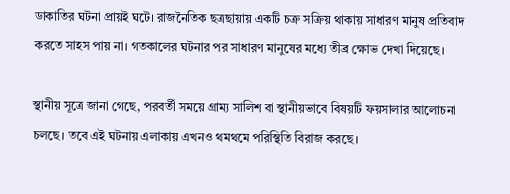ডাকাতির ঘটনা প্রায়ই ঘটে। রাজনৈতিক ছত্রছায়ায় একটি চক্র সক্রিয় থাকায় সাধারণ মানুষ প্রতিবাদ করতে সাহস পায় না। গতকালের ঘটনার পর সাধারণ মানুষের মধ্যে তীব্র ক্ষোভ দেখা দিয়েছে।

স্থানীয় সূত্রে জানা গেছে, পরবর্তী সময়ে গ্রাম্য সালিশ বা স্থানীয়ভাবে বিষয়টি ফয়সালার আলোচনা চলছে। তবে এই ঘটনায় এলাকায় এখনও থমথমে পরিস্থিতি বিরাজ করছে।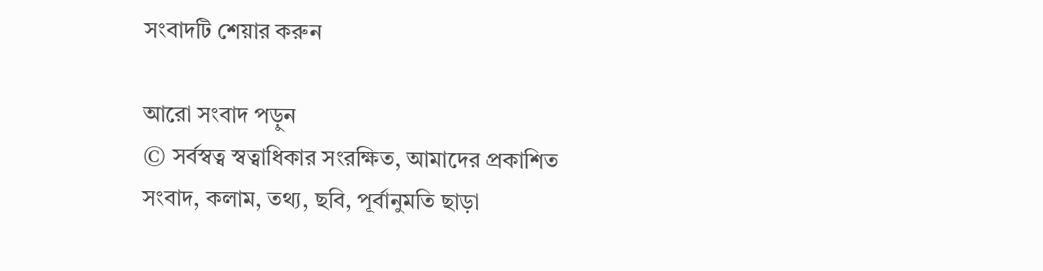সংবাদটি শেয়ার করুন

আরো সংবাদ পড়ুন
© সর্বস্বত্ব স্বত্বাধিকার সংরক্ষিত, আমাদের প্রকাশিত সংবাদ, কলাম, তথ্য, ছবি, পূর্বানুমতি ছাড়া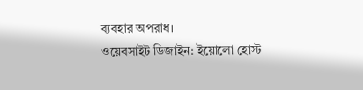ব্যবহার অপরাধ।
ওয়েবসাইট ডিজাইন: ইয়োলো হোস্ট